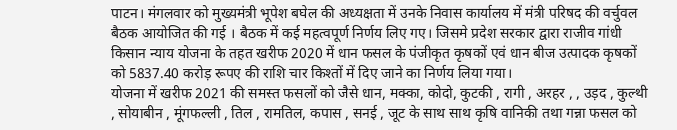पाटन। मंगलवार को मुख्यमंत्री भूपेश बघेल की अध्यक्षता में उनके निवास कार्यालय में मंत्री परिषद की वर्चुवल बैठक आयोजित की गई । बैठक में कई महत्वपूर्ण निर्णय लिए गए। जिसमे प्रदेश सरकार द्वारा राजीव गांधी किसान न्याय योजना के तहत खरीफ 2020 में धान फसल के पंजीकृत कृषकों एवं धान बीज उत्पादक कृषकों को 5837.40 करोड़ रूपए की राशि चार किश्तों में दिए जाने का निर्णय लिया गया।
योजना में खरीफ 2021 की समस्त फसलों को जैसे धान, मक्का, कोदो, कुटकी , रागी , अरहर , , उड़द , कुल्थी , सोयाबीन , मूंगफल्ली , तिल , रामतिल, कपास , सनई , जूट के साथ साथ कृषि वानिकी तथा गन्ना फसल को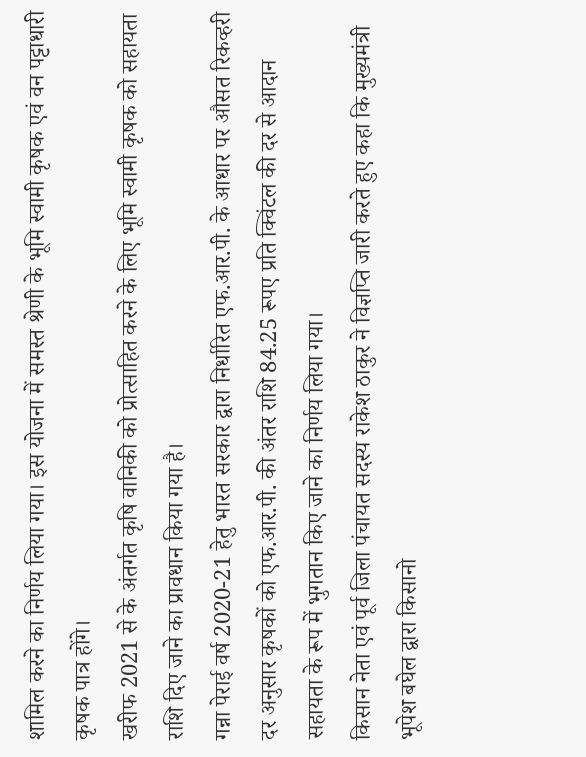शामिल करने का निर्णय लिया गया। इस योजना में समस्त श्रेणी के भूमि स्वामी कृषक एवं वन पट्टाधारी कृषक पात्र होंगे।
खरीफ 2021 से के अंतर्गत कृषि वानिकी को प्रोत्साहित करने के लिए भूमि स्वामी कृषक को सहायता राशि दिए जाने का प्रावधान किया गया है।
गन्ना पेराई वर्ष 2020-21 हेतु भारत सरकार द्वारा निर्धारित एफ.आर.पी. के आधार पर औसत रिकव्हरी दर अनुसार कृषकों को एफ.आर.पी. की अंतर राशि 84.25 रूपए प्रति क्विंटल की दर से आदान सहायता के रूप में भुगतान किए जाने का निर्णय लिया गया।
किसान नेता एवं पूर्व जिला पंचायत सदस्य राकेश ठाकुर ने विज्ञप्ति जारी करते हुए कहा कि मुख्यमंत्री भूपेश बघेल द्वारा किसानो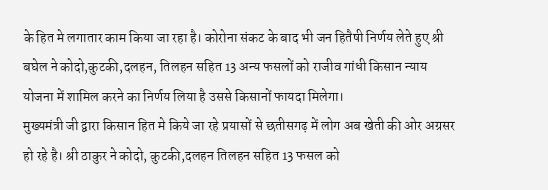के हित मे लगातार काम किया जा रहा है। कोरोना संकट के बाद भी जन हितैषी निर्णय लेते हुए श्री बघेल ने कोदो,कुटकी,दलहन, तिलहन सहित 13 अन्य फसलों को राजीव गांधी किसान न्याय योजना में शामिल करने का निर्णय लिया है उससे किसानों फायदा मिलेगा।
मुख्यमंत्री जी द्वारा किसान हित मे किये जा रहे प्रयासों से छतीसगढ़ में लोग अब खेती की ओर अग्रसर हो रहे है। श्री ठाकुर ने कोदो, कुटकी,दलहन तिलहन सहित 13 फसल को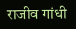राजीव गांधी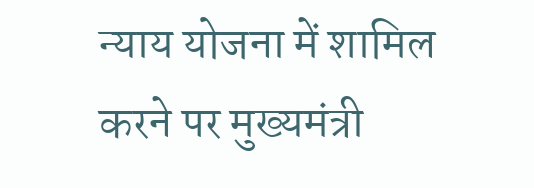न्याय योजना में शामिल करने पर मुख्यमंत्री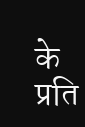के प्रति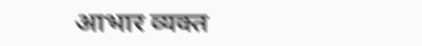आभार व्यक्त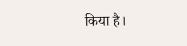किया है।